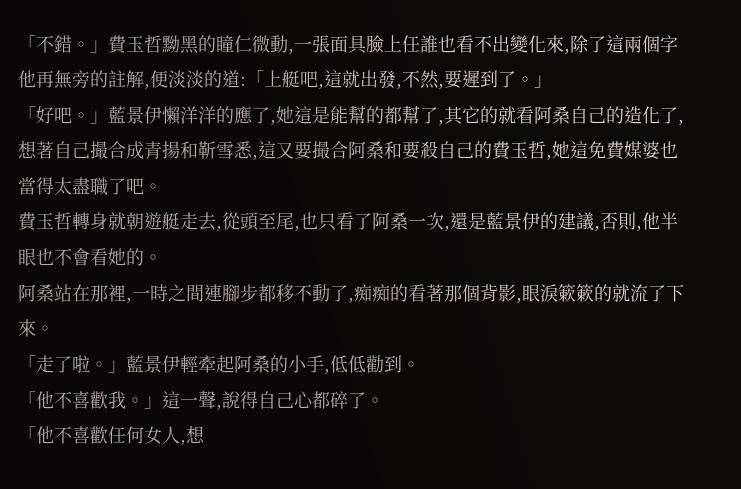「不錯。」費玉哲黝黑的瞳仁微動,一張面具臉上任誰也看不出變化來,除了這兩個字他再無旁的註解,便淡淡的道:「上艇吧,這就出發,不然,要遲到了。」
「好吧。」藍景伊懶洋洋的應了,她這是能幫的都幫了,其它的就看阿桑自己的造化了,想著自己撮合成青揚和靳雪悉,這又要撮合阿桑和要殺自己的費玉哲,她這免費媒婆也當得太盡職了吧。
費玉哲轉身就朝遊艇走去,從頭至尾,也只看了阿桑一次,還是藍景伊的建議,否則,他半眼也不會看她的。
阿桑站在那裡,一時之間連腳步都移不動了,痴痴的看著那個背影,眼淚簌簌的就流了下來。
「走了啦。」藍景伊輕牽起阿桑的小手,低低勸到。
「他不喜歡我。」這一聲,說得自己心都碎了。
「他不喜歡任何女人,想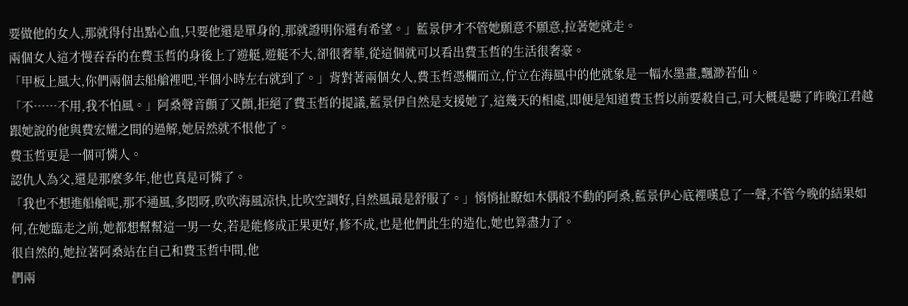要做他的女人,那就得付出點心血,只要他還是單身的,那就證明你還有希望。」藍景伊才不管她願意不願意,拉著她就走。
兩個女人這才慢吞吞的在費玉哲的身後上了遊艇,遊艇不大,卻很奢華,從這個就可以看出費玉哲的生活很奢豪。
「甲板上風大,你們兩個去船艙裡吧,半個小時左右就到了。」背對著兩個女人,費玉哲憑欄而立,佇立在海風中的他就象是一幅水墨畫,飄渺若仙。
「不……不用,我不怕風。」阿桑聲音顫了又顫,拒絕了費玉哲的提議,藍景伊自然是支援她了,這幾天的相處,即便是知道費玉哲以前要殺自己,可大概是聽了昨晚江君越跟她說的他與費宏耀之間的過解,她居然就不恨他了。
費玉哲更是一個可憐人。
認仇人為父,還是那麼多年,他也真是可憐了。
「我也不想進船艙呢,那不通風,多悶呀,吹吹海風涼快,比吹空調好,自然風最是舒服了。」悄悄扯瞭如木偶般不動的阿桑,藍景伊心底裡嘆息了一聲,不管今晚的結果如何,在她臨走之前,她都想幫幫這一男一女,若是能修成正果更好,修不成,也是他們此生的造化,她也算盡力了。
很自然的,她拉著阿桑站在自己和費玉哲中間,他
們兩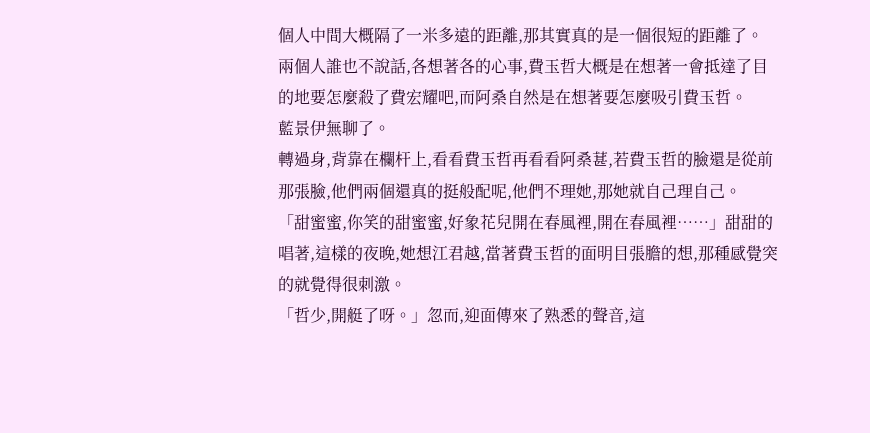個人中間大概隔了一米多遠的距離,那其實真的是一個很短的距離了。
兩個人誰也不說話,各想著各的心事,費玉哲大概是在想著一會抵達了目的地要怎麼殺了費宏耀吧,而阿桑自然是在想著要怎麼吸引費玉哲。
藍景伊無聊了。
轉過身,背靠在欄杆上,看看費玉哲再看看阿桑葚,若費玉哲的臉還是從前那張臉,他們兩個還真的挺般配呢,他們不理她,那她就自己理自己。
「甜蜜蜜,你笑的甜蜜蜜,好象花兒開在春風裡,開在春風裡……」甜甜的唱著,這樣的夜晚,她想江君越,當著費玉哲的面明目張膽的想,那種感覺突的就覺得很刺激。
「哲少,開艇了呀。」忽而,迎面傳來了熟悉的聲音,這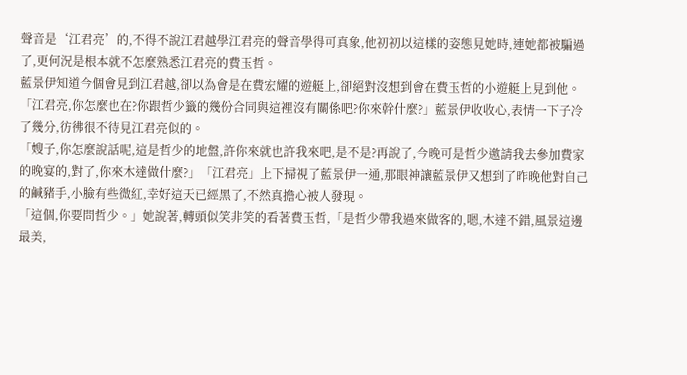聲音是‘江君亮’的,不得不說江君越學江君亮的聲音學得可真象,他初初以這樣的姿態見她時,連她都被騙過了,更何況是根本就不怎麼熟悉江君亮的費玉哲。
藍景伊知道今個會見到江君越,卻以為會是在費宏耀的遊艇上,卻絕對沒想到會在費玉哲的小遊艇上見到他。
「江君亮,你怎麼也在?你跟哲少籤的幾份合同與這裡沒有關係吧?你來幹什麼?」藍景伊收收心,表情一下子冷了幾分,彷彿很不待見江君亮似的。
「嫂子,你怎麼說話呢,這是哲少的地盤,許你來就也許我來吧,是不是?再說了,今晚可是哲少邀請我去參加費家的晚宴的,對了,你來木達做什麼?」「江君亮」上下掃視了藍景伊一通,那眼神讓藍景伊又想到了昨晚他對自己的鹹豬手,小臉有些微紅,幸好這天已經黑了,不然真擔心被人發現。
「這個,你要問哲少。」她說著,轉頭似笑非笑的看著費玉哲,「是哲少帶我過來做客的,嗯,木達不錯,風景這邊最美,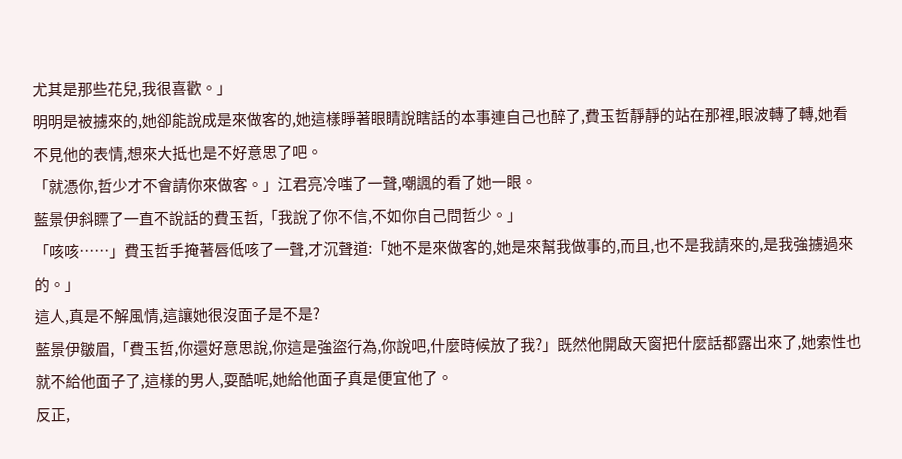尤其是那些花兒,我很喜歡。」
明明是被擄來的,她卻能說成是來做客的,她這樣睜著眼睛說瞎話的本事連自己也醉了,費玉哲靜靜的站在那裡,眼波轉了轉,她看不見他的表情,想來大抵也是不好意思了吧。
「就憑你,哲少才不會請你來做客。」江君亮冷嗤了一聲,嘲諷的看了她一眼。
藍景伊斜瞟了一直不說話的費玉哲,「我說了你不信,不如你自己問哲少。」
「咳咳……」費玉哲手掩著唇低咳了一聲,才沉聲道:「她不是來做客的,她是來幫我做事的,而且,也不是我請來的,是我強擄過來的。」
這人,真是不解風情,這讓她很沒面子是不是?
藍景伊皺眉,「費玉哲,你還好意思說,你這是強盜行為,你說吧,什麼時候放了我?」既然他開啟天窗把什麼話都露出來了,她索性也就不給他面子了,這樣的男人,耍酷呢,她給他面子真是便宜他了。
反正,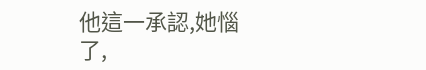他這一承認,她惱了,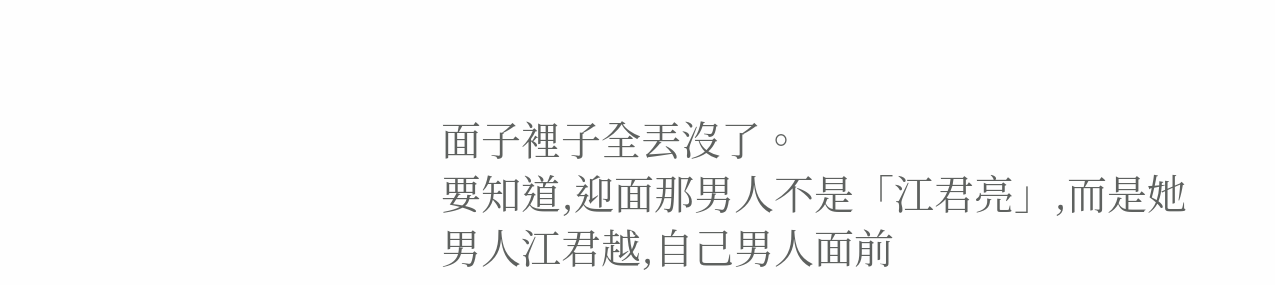面子裡子全丟沒了。
要知道,迎面那男人不是「江君亮」,而是她男人江君越,自己男人面前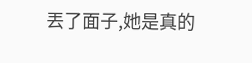丟了面子,她是真的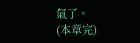氣了。
(本章完)